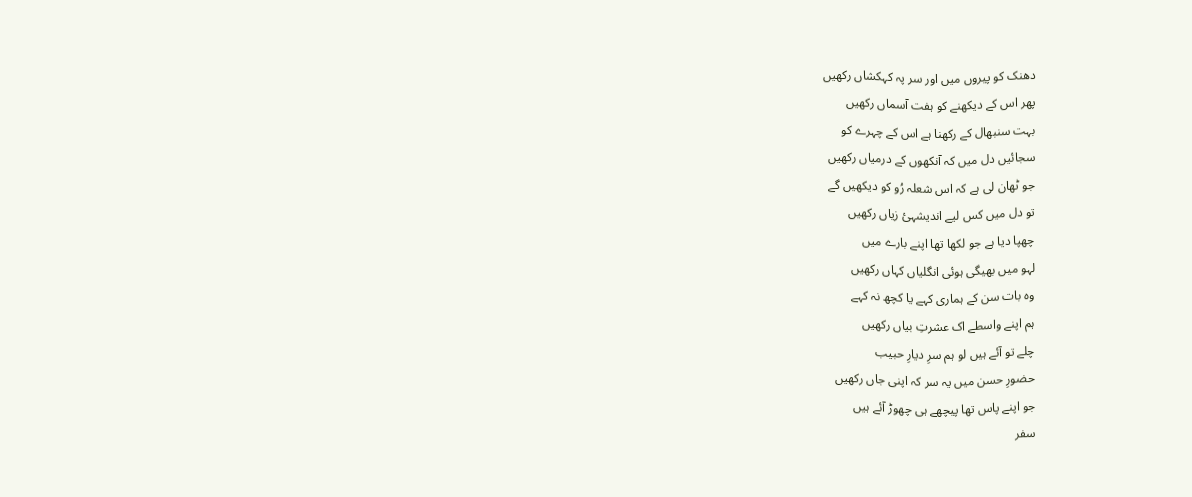دھنک کو پیروں میں اور سر پہ کہکشاں رکھیں
پھر اس کے دیکھنے کو ہفت آسماں رکھیں
بہت سنبھال کے رکھنا ہے اس کے چہرے کو
سجائیں دل میں کہ آنکھوں کے درمیاں رکھیں
جو ٹھان لی ہے کہ اس شعلہ رُو کو دیکھیں گے
تو دل میں کس لیے اندیشہئ زیاں رکھیں
چھپا دیا ہے جو لکھا تھا اپنے بارے میں
لہو میں بھیگی ہوئی انگلیاں کہاں رکھیں
وہ بات سن کے ہماری کہے یا کچھ نہ کہے
ہم اپنے واسطے اک عشرتِ بیاں رکھیں
چلے تو آئے ہیں لو ہم سرِ دیارِ حبیب
حضورِ حسن میں یہ سر کہ اپنی جاں رکھیں
جو اپنے پاس تھا پیچھے ہی چھوڑ آئے ہیں
سفر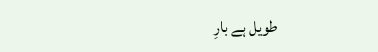طویل ہے بارِ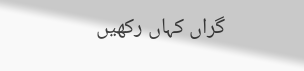گراں کہاں رکھیں